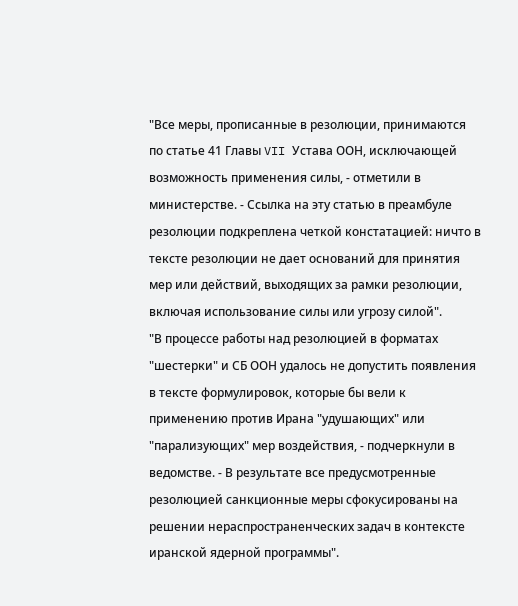"Все меры, прописанные в резолюции, принимаются по статье 41 Главы VII Устава ООН, исключающей возможность применения силы, - отметили в министерстве. - Ссылка на эту статью в преамбуле резолюции подкреплена четкой констатацией: ничто в тексте резолюции не дает оснований для принятия мер или действий, выходящих за рамки резолюции, включая использование силы или угрозу силой".
"В процессе работы над резолюцией в форматах "шестерки" и СБ ООН удалось не допустить появления в тексте формулировок, которые бы вели к применению против Ирана "удушающих" или "парализующих" мер воздействия, - подчеркнули в ведомстве. - В результате все предусмотренные резолюцией санкционные меры сфокусированы на решении нераспространенческих задач в контексте иранской ядерной программы".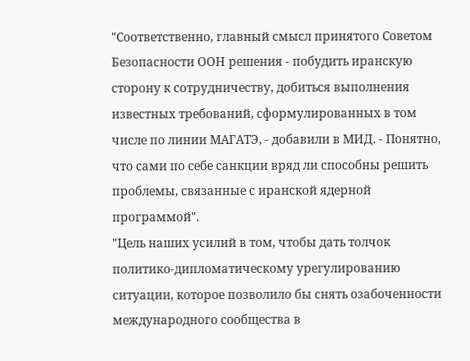"Соответственно, главный смысл принятого Советом Безопасности ООН решения - побудить иранскую сторону к сотрудничеству, добиться выполнения известных требований, сформулированных в том числе по линии МАГАТЭ, - добавили в МИД. - Понятно, что сами по себе санкции вряд ли способны решить проблемы, связанные с иранской ядерной программой".
"Цель наших усилий в том, чтобы дать толчок политико-дипломатическому урегулированию ситуации, которое позволило бы снять озабоченности международного сообщества в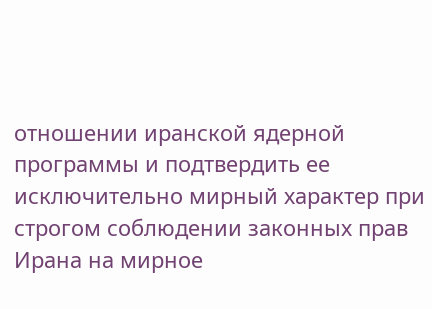отношении иранской ядерной программы и подтвердить ее исключительно мирный характер при строгом соблюдении законных прав Ирана на мирное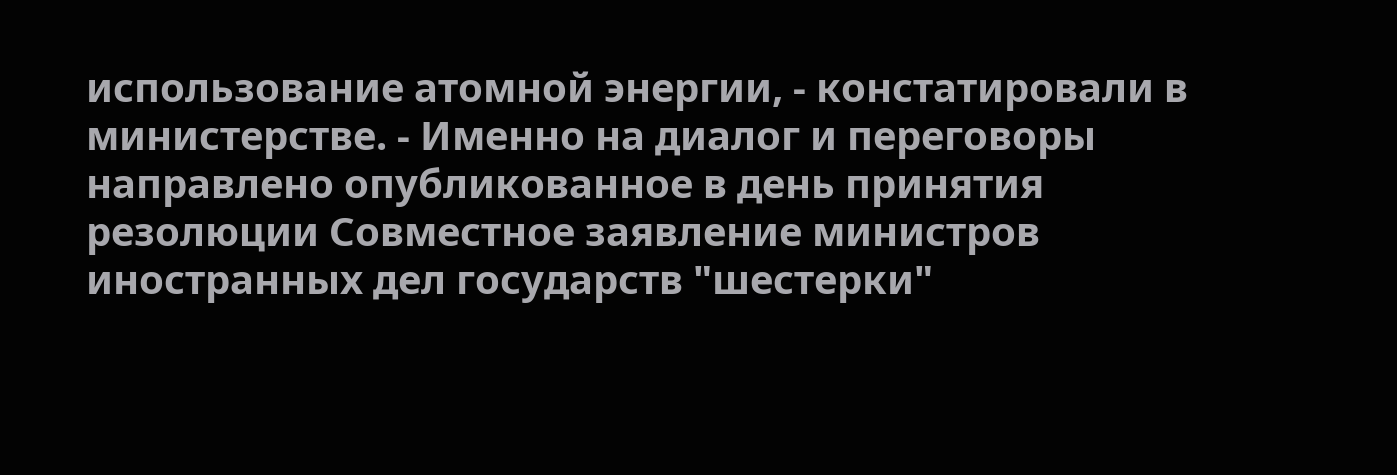использование атомной энергии, - констатировали в министерстве. - Именно на диалог и переговоры направлено опубликованное в день принятия резолюции Совместное заявление министров иностранных дел государств "шестерки"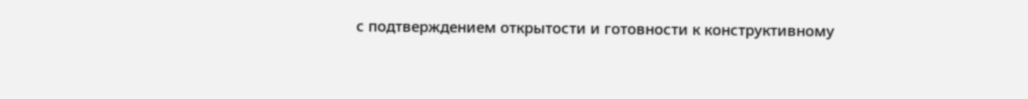с подтверждением открытости и готовности к конструктивному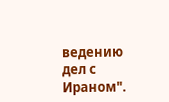ведению дел с Ираном".